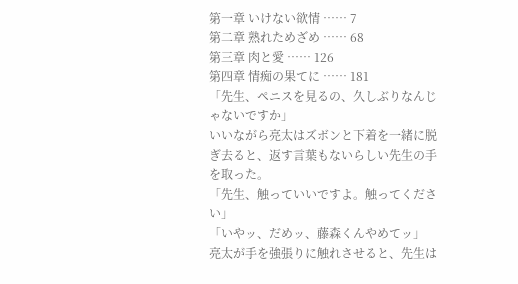第一章 いけない欲情 …… 7
第二章 熟れためざめ …… 68
第三章 肉と愛 …… 126
第四章 情痴の果てに …… 181
「先生、ペニスを見るの、久しぶりなんじゃないですか」
いいながら亮太はズボンと下着を一緒に脱ぎ去ると、返す言葉もないらしい先生の手を取った。
「先生、触っていいですよ。触ってください」
「いやッ、だめッ、藤森くんやめてッ」
亮太が手を強張りに触れさせると、先生は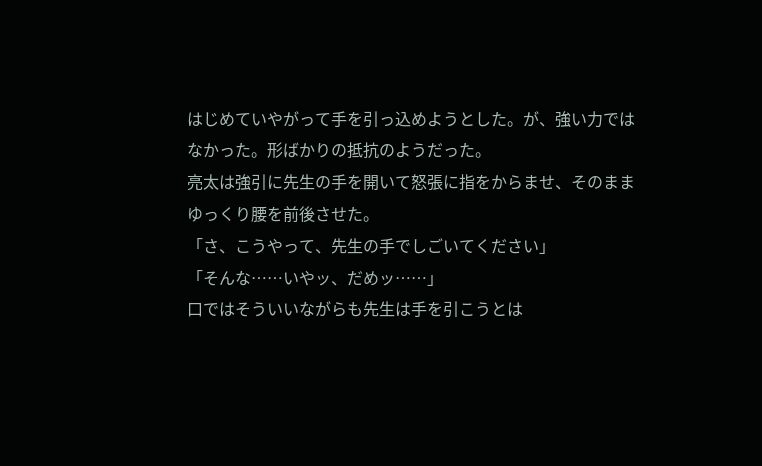はじめていやがって手を引っ込めようとした。が、強い力ではなかった。形ばかりの抵抗のようだった。
亮太は強引に先生の手を開いて怒張に指をからませ、そのままゆっくり腰を前後させた。
「さ、こうやって、先生の手でしごいてください」
「そんな……いやッ、だめッ……」
口ではそういいながらも先生は手を引こうとは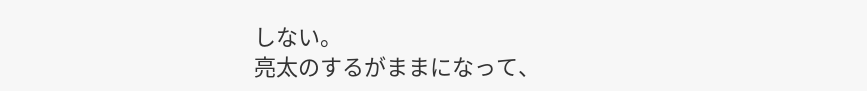しない。
亮太のするがままになって、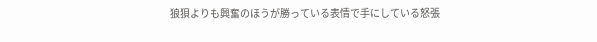狼狽よりも興奮のほうが勝っている表情で手にしている怒張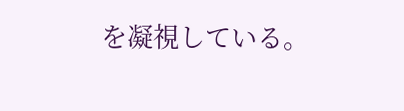を凝視している。